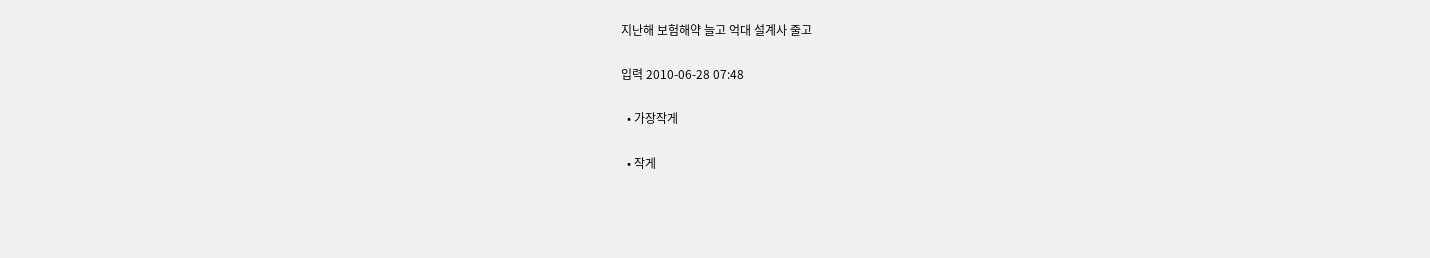지난해 보험해약 늘고 억대 설계사 줄고

입력 2010-06-28 07:48

  • 가장작게

  • 작게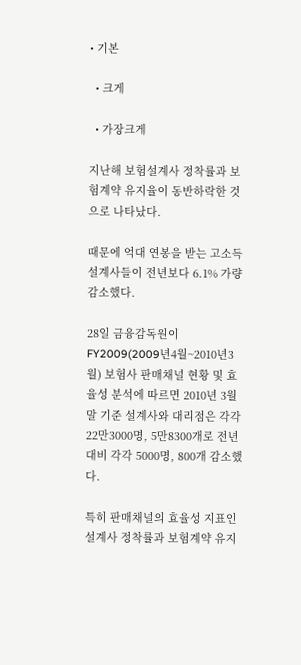• 기본

  • 크게

  • 가장크게

지난해 보험설계사 정착률과 보험계약 유지율이 동반하락한 것으로 나타났다.

때문에 억대 연봉을 받는 고소득 설계사들이 전년보다 6.1% 가량 감소했다.

28일 금융감독원이 FY2009(2009년4월~2010년3월) 보험사 판매채널 현황 및 효율성 분석에 따르면 2010년 3월말 기준 설계사와 대리점은 각각 22만3000명, 5만8300개로 전년대비 각각 5000명, 800개 감소했다.

특히 판매채널의 효율성 지표인 설계사 정착률과 보험계약 유지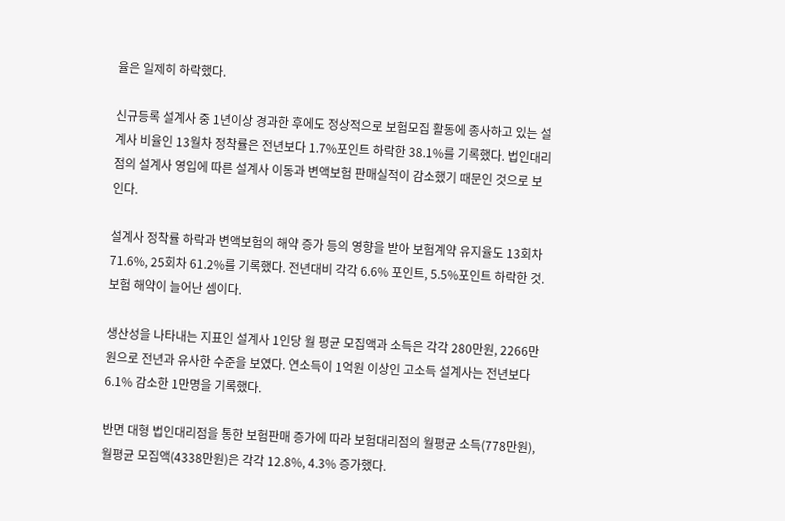율은 일제히 하락했다.

신규등록 설계사 중 1년이상 경과한 후에도 정상적으로 보험모집 활동에 종사하고 있는 설계사 비율인 13월차 정착률은 전년보다 1.7%포인트 하락한 38.1%를 기록했다. 법인대리점의 설계사 영입에 따른 설계사 이동과 변액보험 판매실적이 감소했기 때문인 것으로 보인다.

설계사 정착률 하락과 변액보험의 해약 증가 등의 영향을 받아 보험계약 유지율도 13회차 71.6%, 25회차 61.2%를 기록했다. 전년대비 각각 6.6% 포인트, 5.5%포인트 하락한 것. 보험 해약이 늘어난 셈이다.

생산성을 나타내는 지표인 설계사 1인당 월 평균 모집액과 소득은 각각 280만원, 2266만원으로 전년과 유사한 수준을 보였다. 연소득이 1억원 이상인 고소득 설계사는 전년보다 6.1% 감소한 1만명을 기록했다.

반면 대형 법인대리점을 통한 보험판매 증가에 따라 보험대리점의 월평균 소득(778만원), 월평균 모집액(4338만원)은 각각 12.8%, 4.3% 증가했다.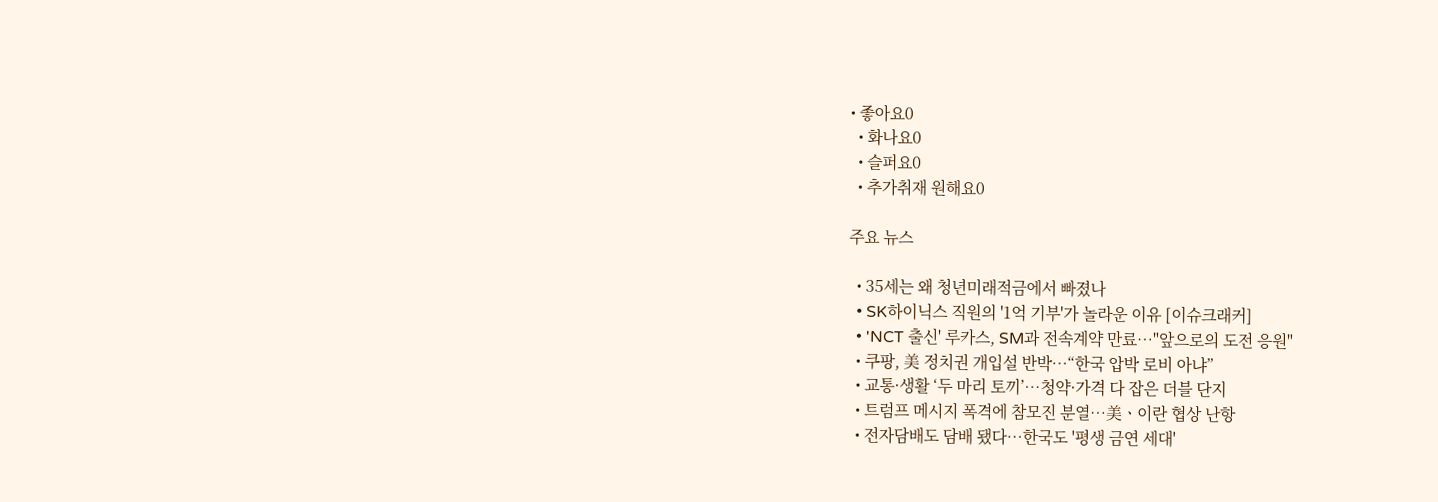• 좋아요0
  • 화나요0
  • 슬퍼요0
  • 추가취재 원해요0

주요 뉴스

  • 35세는 왜 청년미래적금에서 빠졌나
  • SK하이닉스 직원의 '1억 기부'가 놀라운 이유 [이슈크래커]
  • 'NCT 출신' 루카스, SM과 전속계약 만료⋯"앞으로의 도전 응원"
  • 쿠팡, 美 정치권 개입설 반박⋯“한국 압박 로비 아냐”
  • 교통·생활 ‘두 마리 토끼’⋯청약·가격 다 잡은 더블 단지
  • 트럼프 메시지 폭격에 참모진 분열⋯美ㆍ이란 협상 난항
  • 전자담배도 담배 됐다⋯한국도 '평생 금연 세대'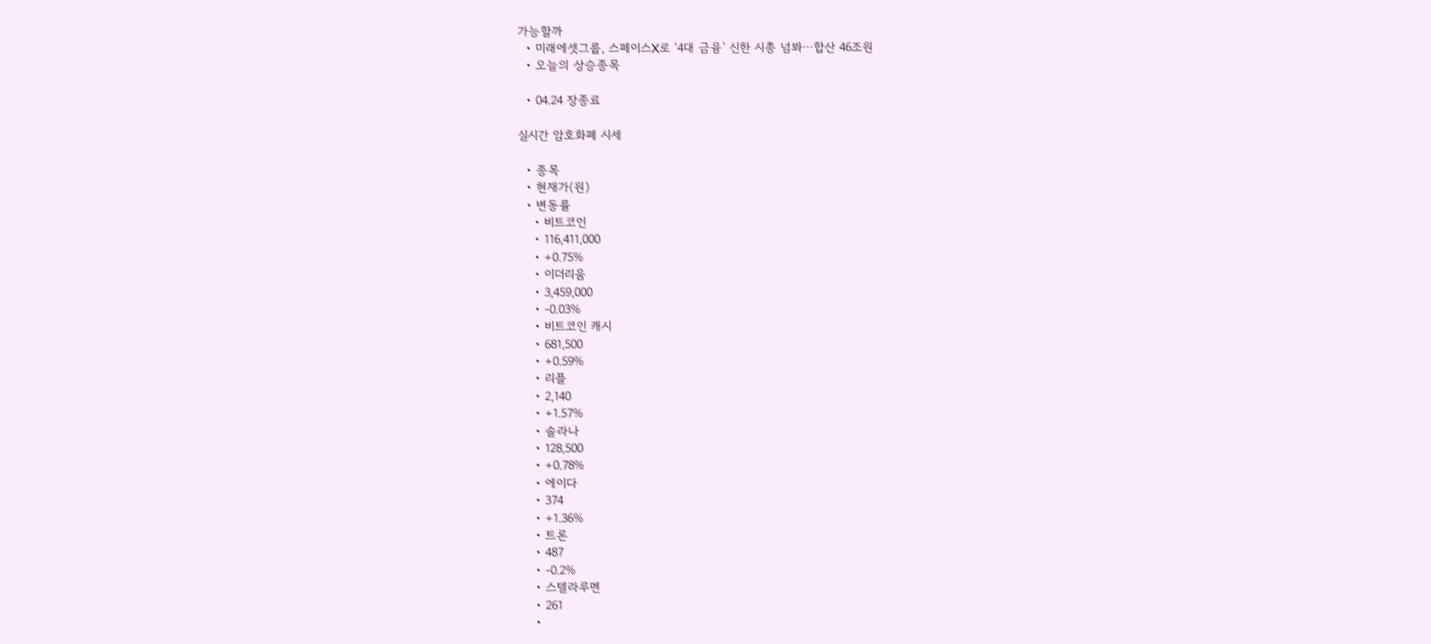가능할까
  • 미래에셋그룹, 스페이스X로 ‘4대 금융’ 신한 시총 넘봐⋯합산 46조원
  • 오늘의 상승종목

  • 04.24 장종료

실시간 암호화폐 시세

  • 종목
  • 현재가(원)
  • 변동률
    • 비트코인
    • 116,411,000
    • +0.75%
    • 이더리움
    • 3,459,000
    • -0.03%
    • 비트코인 캐시
    • 681,500
    • +0.59%
    • 리플
    • 2,140
    • +1.57%
    • 솔라나
    • 128,500
    • +0.78%
    • 에이다
    • 374
    • +1.36%
    • 트론
    • 487
    • -0.2%
    • 스텔라루멘
    • 261
    •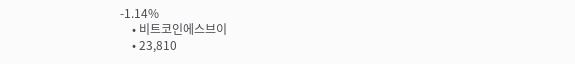-1.14%
    • 비트코인에스브이
    • 23,810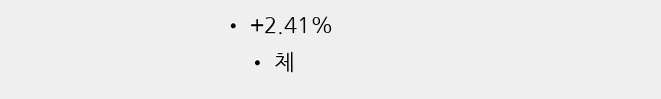• +2.41%
    • 체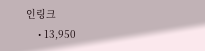인링크
    • 13,950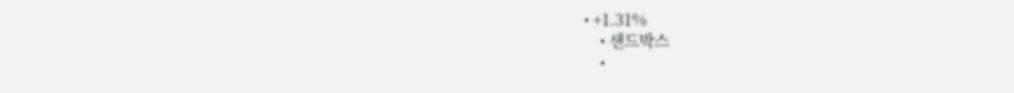• +1.31%
    • 샌드박스
    •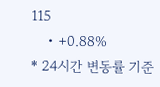115
    • +0.88%
* 24시간 변동률 기준